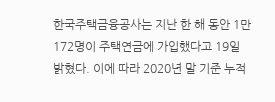한국주택금융공사는 지난 한 해 동안 1만172명이 주택연금에 가입했다고 19일 밝혔다. 이에 따라 2020년 말 기준 누적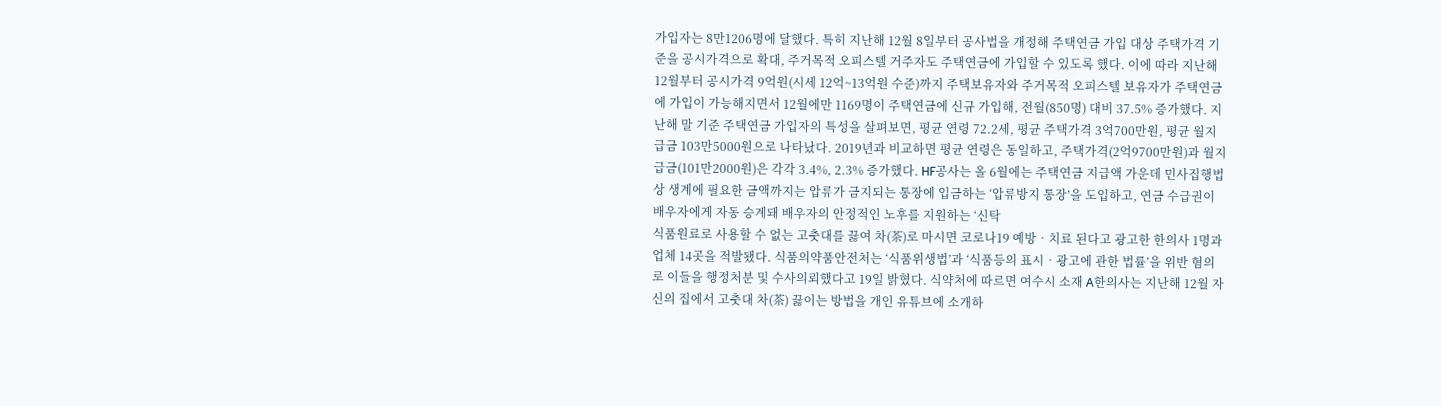가입자는 8만1206명에 달했다. 특히 지난해 12월 8일부터 공사법을 개정해 주택연금 가입 대상 주택가격 기준을 공시가격으로 확대, 주거목적 오피스텔 거주자도 주택연금에 가입할 수 있도록 했다. 이에 따라 지난해 12월부터 공시가격 9억원(시세 12억~13억원 수준)까지 주택보유자와 주거목적 오피스텔 보유자가 주택연금에 가입이 가능해지면서 12월에만 1169명이 주택연금에 신규 가입해, 전월(850명) 대비 37.5% 증가했다. 지난해 말 기준 주택연금 가입자의 특성을 살펴보면, 평균 연령 72.2세, 평균 주택가격 3억700만원, 평균 월지급금 103만5000원으로 나타났다. 2019년과 비교하면 평균 연령은 동일하고, 주택가격(2억9700만원)과 월지급금(101만2000원)은 각각 3.4%, 2.3% 증가했다. HF공사는 올 6월에는 주택연금 지급액 가운데 민사집행법상 생계에 필요한 금액까지는 압류가 금지되는 통장에 입금하는 ‘압류방지 통장’을 도입하고, 연금 수급권이 배우자에게 자동 승계돼 배우자의 안정적인 노후를 지원하는 ‘신탁
식품원료로 사용할 수 없는 고춧대를 끓여 차(茶)로 마시면 코로나19 예방‧치료 된다고 광고한 한의사 1명과 업체 14곳을 적발됐다. 식품의약품안전처는 ‘식품위생법’과 ‘식품등의 표시‧광고에 관한 법률’을 위반 혐의로 이들을 행정처분 및 수사의뢰했다고 19일 밝혔다. 식약처에 따르면 여수시 소재 A한의사는 지난해 12월 자신의 집에서 고춧대 차(茶) 끓이는 방법을 개인 유튜브에 소개하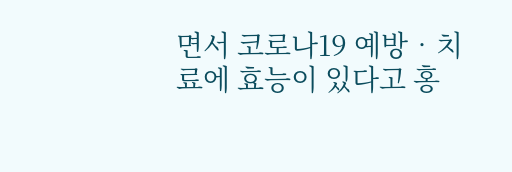면서 코로나19 예방‧치료에 효능이 있다고 홍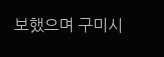보했으며 구미시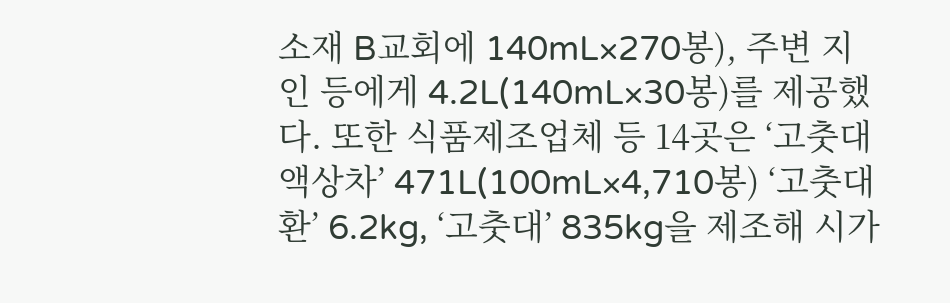소재 B교회에 140mL×270봉), 주변 지인 등에게 4.2L(140mL×30봉)를 제공했다. 또한 식품제조업체 등 14곳은 ‘고춧대 액상차’ 471L(100mL×4,710봉) ‘고춧대환’ 6.2kg, ‘고춧대’ 835kg을 제조해 시가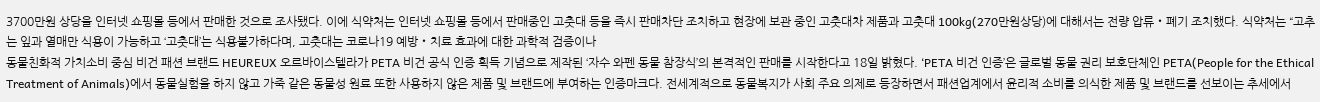3700만원 상당을 인터넷 쇼핑몰 등에서 판매한 것으로 조사됐다. 이에 식약처는 인터넷 쇼핑몰 등에서 판매중인 고춧대 등을 즉시 판매차단 조치하고 현장에 보관 중인 고춧대차 제품과 고춧대 100kg(270만원상당)에 대해서는 전량 압류‧폐기 조치했다. 식약처는 “고추는 잎과 열매만 식용이 가능하고 ‘고춧대’는 식용불가하다며, 고춧대는 코로나19 예방‧치료 효과에 대한 과학적 검증이나
동물친화적 가치소비 중심 비건 패션 브랜드 HEUREUX 오르바이스텔라가 PETA 비건 공식 인증 획득 기념으로 제작된 ‘자수 와펜 동물 참장식’의 본격적인 판매를 시작한다고 18일 밝혔다. ‘PETA 비건 인증’은 글로벌 동물 권리 보호단체인 PETA(People for the Ethical Treatment of Animals)에서 동물실험을 하지 않고 가죽 같은 동물성 원료 또한 사용하지 않은 제품 및 브랜드에 부여하는 인증마크다. 전세계적으로 동물복지가 사회 주요 의제로 등장하면서 패션업계에서 윤리적 소비를 의식한 제품 및 브랜드를 선보이는 추세에서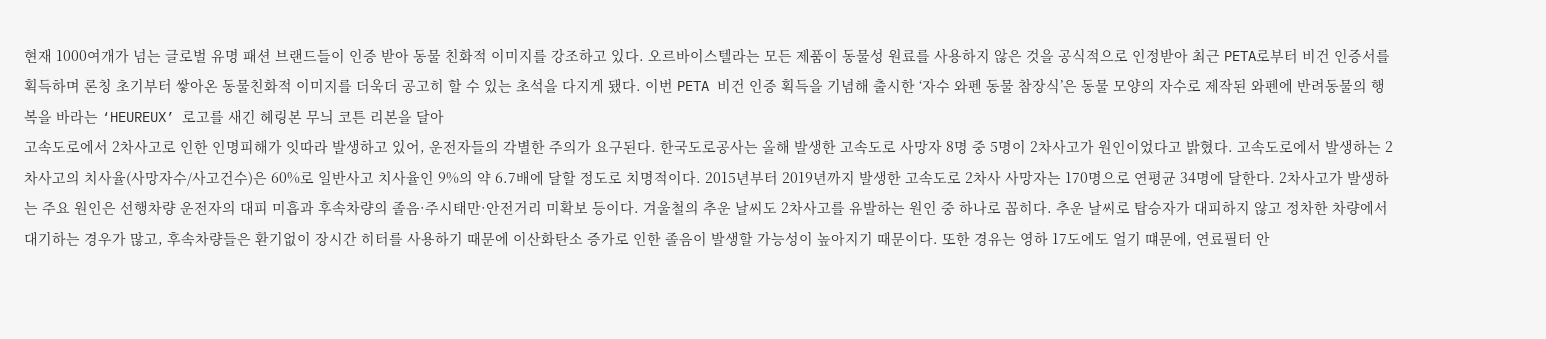현재 1000여개가 넘는 글로벌 유명 패션 브랜드들이 인증 받아 동물 친화적 이미지를 강조하고 있다. 오르바이스텔라는 모든 제품이 동물성 원료를 사용하지 않은 것을 공식적으로 인정받아 최근 PETA로부터 비건 인증서를 획득하며 론칭 초기부터 쌓아온 동물친화적 이미지를 더욱더 공고히 할 수 있는 초석을 다지게 됐다. 이번 PETA 비건 인증 획득을 기념해 출시한 ‘자수 와펜 동물 참장식’은 동물 모양의 자수로 제작된 와펜에 반려동물의 행복을 바라는 ‘HEUREUX’ 로고를 새긴 헤링본 무늬 코튼 리본을 달아
고속도로에서 2차사고로 인한 인명피해가 잇따라 발생하고 있어, 운전자들의 각별한 주의가 요구된다. 한국도로공사는 올해 발생한 고속도로 사망자 8명 중 5명이 2차사고가 원인이었다고 밝혔다. 고속도로에서 발생하는 2차사고의 치사율(사망자수/사고건수)은 60%로 일반사고 치사율인 9%의 약 6.7배에 달할 정도로 치명적이다. 2015년부터 2019년까지 발생한 고속도로 2차사 사망자는 170명으로 연평균 34명에 달한다. 2차사고가 발생하는 주요 원인은 선행차량 운전자의 대피 미흡과 후속차량의 졸음·주시태만·안전거리 미확보 등이다. 겨울철의 추운 날씨도 2차사고를 유발하는 원인 중 하나로 꼽히다. 추운 날씨로 탑승자가 대피하지 않고 정차한 차량에서 대기하는 경우가 많고, 후속차량들은 환기없이 장시간 히터를 사용하기 때문에 이산화탄소 증가로 인한 졸음이 발생할 가능성이 높아지기 때문이다. 또한 경유는 영하 17도에도 얼기 떄문에, 연료필터 안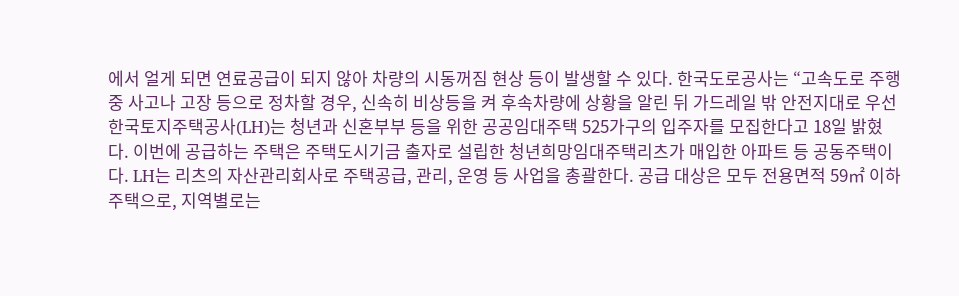에서 얼게 되면 연료공급이 되지 않아 차량의 시동꺼짐 현상 등이 발생할 수 있다. 한국도로공사는 “고속도로 주행 중 사고나 고장 등으로 정차할 경우, 신속히 비상등을 켜 후속차량에 상황을 알린 뒤 가드레일 밖 안전지대로 우선
한국토지주택공사(LH)는 청년과 신혼부부 등을 위한 공공임대주택 525가구의 입주자를 모집한다고 18일 밝혔다. 이번에 공급하는 주택은 주택도시기금 출자로 설립한 청년희망임대주택리츠가 매입한 아파트 등 공동주택이다. LH는 리츠의 자산관리회사로 주택공급, 관리, 운영 등 사업을 총괄한다. 공급 대상은 모두 전용면적 59㎡ 이하 주택으로, 지역별로는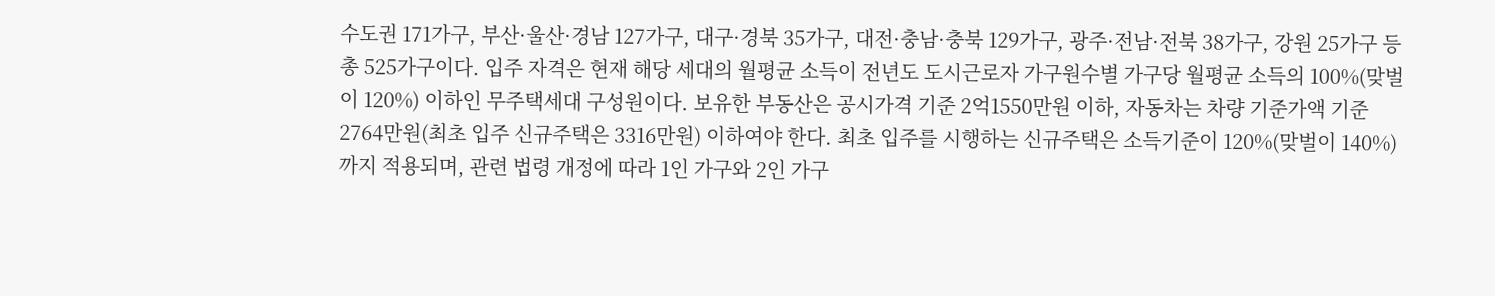수도권 171가구, 부산·울산·경남 127가구, 대구·경북 35가구, 대전·충남·충북 129가구, 광주·전남·전북 38가구, 강원 25가구 등 총 525가구이다. 입주 자격은 현재 해당 세대의 월평균 소득이 전년도 도시근로자 가구원수별 가구당 월평균 소득의 100%(맞벌이 120%) 이하인 무주택세대 구성원이다. 보유한 부동산은 공시가격 기준 2억1550만원 이하, 자동차는 차량 기준가액 기준 2764만원(최초 입주 신규주택은 3316만원) 이하여야 한다. 최초 입주를 시행하는 신규주택은 소득기준이 120%(맞벌이 140%)까지 적용되며, 관련 법령 개정에 따라 1인 가구와 2인 가구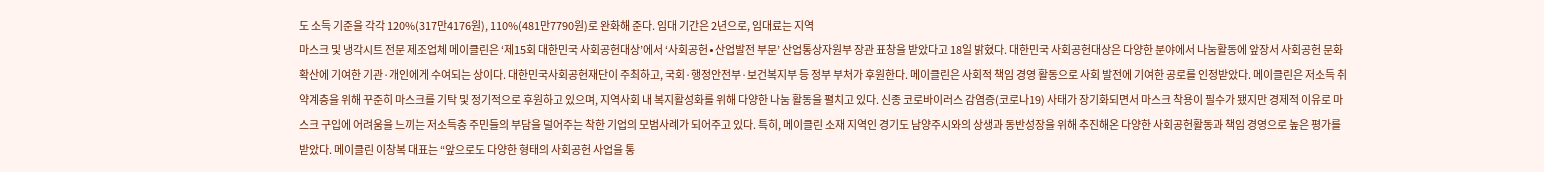도 소득 기준을 각각 120%(317만4176원), 110%(481만7790원)로 완화해 준다. 임대 기간은 2년으로, 임대료는 지역
마스크 및 냉각시트 전문 제조업체 메이클린은 ‘제15회 대한민국 사회공헌대상’에서 ‘사회공헌∙산업발전 부문’ 산업통상자원부 장관 표창을 받았다고 18일 밝혔다. 대한민국 사회공헌대상은 다양한 분야에서 나눔활동에 앞장서 사회공헌 문화 확산에 기여한 기관·개인에게 수여되는 상이다. 대한민국사회공헌재단이 주최하고, 국회·행정안전부·보건복지부 등 정부 부처가 후원한다. 메이클린은 사회적 책임 경영 활동으로 사회 발전에 기여한 공로를 인정받았다. 메이클린은 저소득 취약계층을 위해 꾸준히 마스크를 기탁 및 정기적으로 후원하고 있으며, 지역사회 내 복지활성화를 위해 다양한 나눔 활동을 펼치고 있다. 신종 코로바이러스 감염증(코로나19) 사태가 장기화되면서 마스크 착용이 필수가 됐지만 경제적 이유로 마스크 구입에 어려움을 느끼는 저소득층 주민들의 부담을 덜어주는 착한 기업의 모범사례가 되어주고 있다. 특히, 메이클린 소재 지역인 경기도 남양주시와의 상생과 동반성장을 위해 추진해온 다양한 사회공헌활동과 책임 경영으로 높은 평가를 받았다. 메이클린 이창복 대표는 “앞으로도 다양한 형태의 사회공헌 사업을 통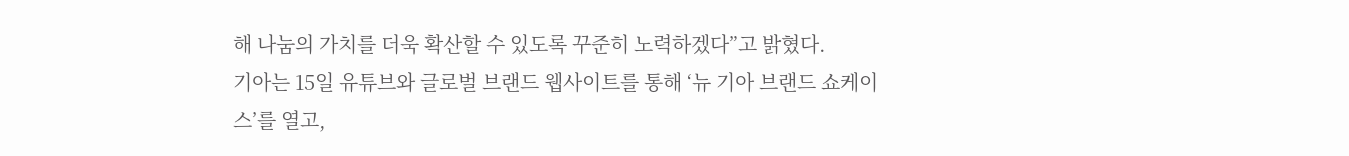해 나눔의 가치를 더욱 확산할 수 있도록 꾸준히 노력하겠다”고 밝혔다.
기아는 15일 유튜브와 글로벌 브랜드 웹사이트를 통해 ‘뉴 기아 브랜드 쇼케이스’를 열고,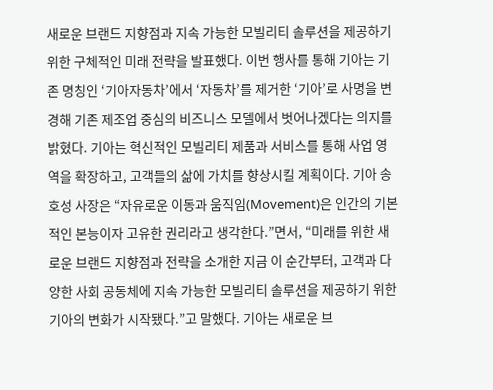새로운 브랜드 지향점과 지속 가능한 모빌리티 솔루션을 제공하기 위한 구체적인 미래 전략을 발표했다. 이번 행사를 통해 기아는 기존 명칭인 ‘기아자동차’에서 ‘자동차’를 제거한 ‘기아’로 사명을 변경해 기존 제조업 중심의 비즈니스 모델에서 벗어나겠다는 의지를 밝혔다. 기아는 혁신적인 모빌리티 제품과 서비스를 통해 사업 영역을 확장하고, 고객들의 삶에 가치를 향상시킬 계획이다. 기아 송호성 사장은 “자유로운 이동과 움직임(Movement)은 인간의 기본적인 본능이자 고유한 권리라고 생각한다.”면서, “미래를 위한 새로운 브랜드 지향점과 전략을 소개한 지금 이 순간부터, 고객과 다양한 사회 공동체에 지속 가능한 모빌리티 솔루션을 제공하기 위한 기아의 변화가 시작됐다.”고 말했다. 기아는 새로운 브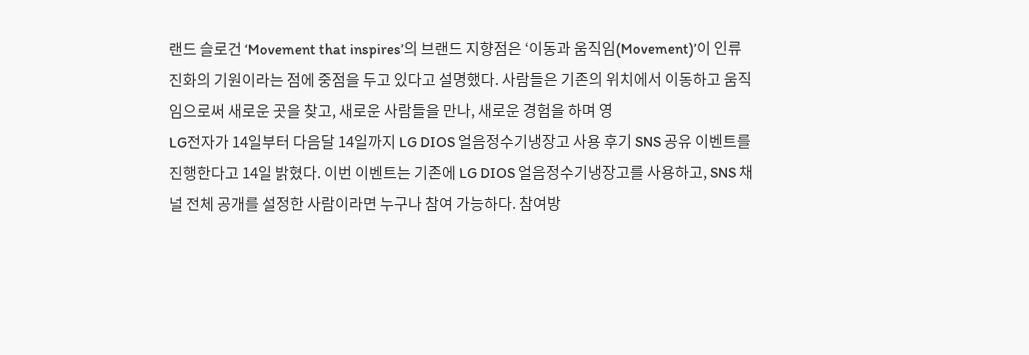랜드 슬로건 ‘Movement that inspires’의 브랜드 지향점은 ‘이동과 움직임(Movement)’이 인류 진화의 기원이라는 점에 중점을 두고 있다고 설명했다. 사람들은 기존의 위치에서 이동하고 움직임으로써 새로운 곳을 찾고, 새로운 사람들을 만나, 새로운 경험을 하며 영
LG전자가 14일부터 다음달 14일까지 LG DIOS 얼음정수기냉장고 사용 후기 SNS 공유 이벤트를 진행한다고 14일 밝혔다. 이번 이벤트는 기존에 LG DIOS 얼음정수기냉장고를 사용하고, SNS 채널 전체 공개를 설정한 사람이라면 누구나 참여 가능하다. 참여방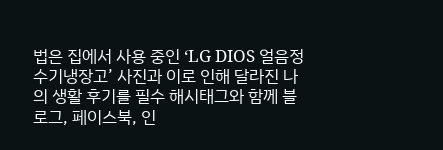법은 집에서 사용 중인 ‘LG DIOS 얼음정수기냉장고’ 사진과 이로 인해 달라진 나의 생활 후기를 필수 해시태그와 함께 블로그, 페이스북, 인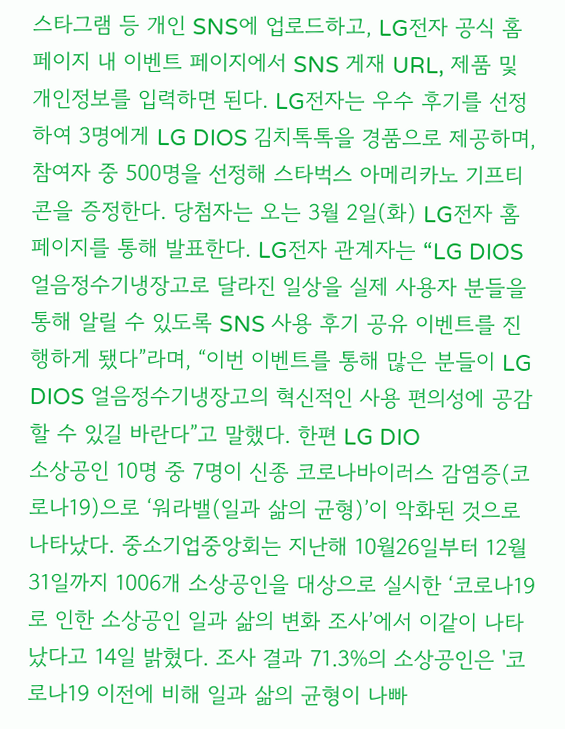스타그램 등 개인 SNS에 업로드하고, LG전자 공식 홈페이지 내 이벤트 페이지에서 SNS 게재 URL, 제품 및 개인정보를 입력하면 된다. LG전자는 우수 후기를 선정하여 3명에게 LG DIOS 김치톡톡을 경품으로 제공하며, 참여자 중 500명을 선정해 스타벅스 아메리카노 기프티콘을 증정한다. 당첨자는 오는 3월 2일(화) LG전자 홈페이지를 통해 발표한다. LG전자 관계자는 “LG DIOS 얼음정수기냉장고로 달라진 일상을 실제 사용자 분들을 통해 알릴 수 있도록 SNS 사용 후기 공유 이벤트를 진행하게 됐다”라며, “이번 이벤트를 통해 많은 분들이 LG DIOS 얼음정수기냉장고의 혁신적인 사용 편의성에 공감할 수 있길 바란다”고 말했다. 한편 LG DIO
소상공인 10명 중 7명이 신종 코로나바이러스 감염증(코로나19)으로 ‘워라밸(일과 삶의 균형)’이 악화된 것으로 나타났다. 중소기업중앙회는 지난해 10월26일부터 12월31일까지 1006개 소상공인을 대상으로 실시한 ‘코로나19로 인한 소상공인 일과 삶의 변화 조사’에서 이같이 나타났다고 14일 밝혔다. 조사 결과 71.3%의 소상공인은 '코로나19 이전에 비해 일과 삶의 균형이 나빠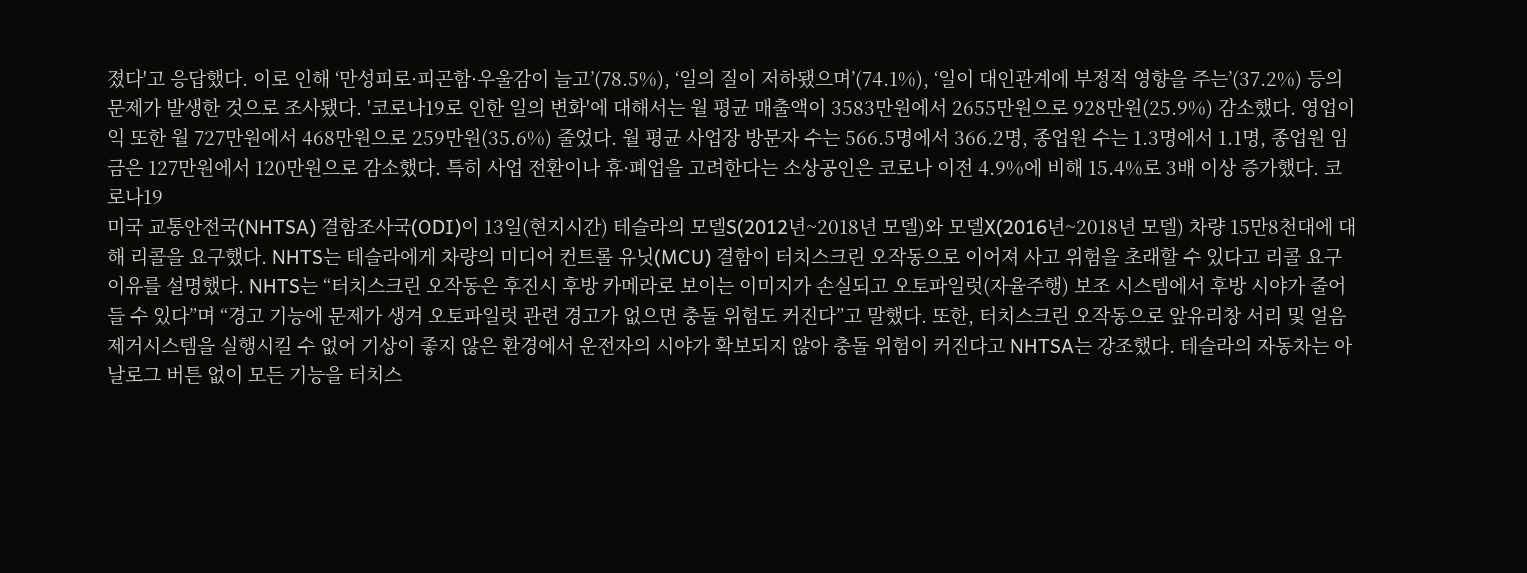졌다'고 응답했다. 이로 인해 ‘만성피로·피곤함·우울감이 늘고’(78.5%), ‘일의 질이 저하됐으며’(74.1%), ‘일이 대인관계에 부정적 영향을 주는’(37.2%) 등의 문제가 발생한 것으로 조사됐다. '코로나19로 인한 일의 변화'에 대해서는 월 평균 매출액이 3583만원에서 2655만원으로 928만원(25.9%) 감소했다. 영업이익 또한 월 727만원에서 468만원으로 259만원(35.6%) 줄었다. 월 평균 사업장 방문자 수는 566.5명에서 366.2명, 종업원 수는 1.3명에서 1.1명, 종업원 임금은 127만원에서 120만원으로 감소했다. 특히 사업 전환이나 휴·폐업을 고려한다는 소상공인은 코로나 이전 4.9%에 비해 15.4%로 3배 이상 증가했다. 코로나19
미국 교통안전국(NHTSA) 결함조사국(ODI)이 13일(현지시간) 테슬라의 모델S(2012년~2018년 모델)와 모델X(2016년~2018년 모델) 차량 15만8천대에 대해 리콜을 요구했다. NHTS는 테슬라에게 차량의 미디어 컨트롤 유닛(MCU) 결함이 터치스크린 오작동으로 이어져 사고 위험을 초래할 수 있다고 리콜 요구 이유를 설명했다. NHTS는 “터치스크린 오작동은 후진시 후방 카메라로 보이는 이미지가 손실되고 오토파일럿(자율주행) 보조 시스템에서 후방 시야가 줄어들 수 있다”며 “경고 기능에 문제가 생겨 오토파일럿 관련 경고가 없으면 충돌 위험도 커진다”고 말했다. 또한, 터치스크린 오작동으로 앞유리창 서리 및 얼음 제거시스템을 실행시킬 수 없어 기상이 좋지 않은 환경에서 운전자의 시야가 확보되지 않아 충돌 위험이 커진다고 NHTSA는 강조했다. 테슬라의 자동차는 아날로그 버튼 없이 모든 기능을 터치스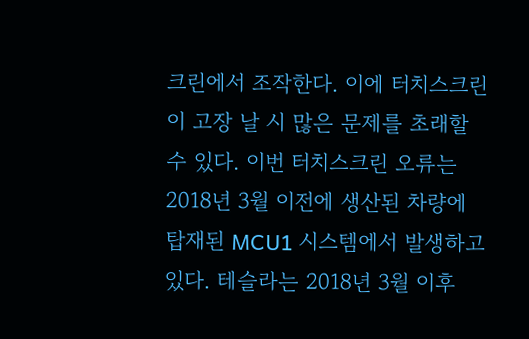크린에서 조작한다. 이에 터치스크린이 고장 날 시 많은 문제를 초래할 수 있다. 이번 터치스크린 오류는 2018년 3월 이전에 생산된 차량에 탑재된 MCU1 시스템에서 발생하고 있다. 테슬라는 2018년 3월 이후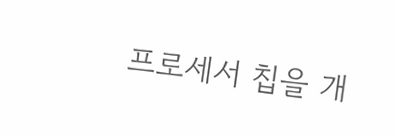프로세서 칩을 개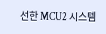선한 MCU2 시스템